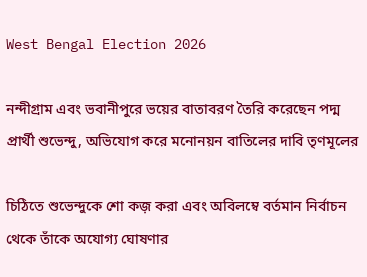West Bengal Election 2026

নন্দীগ্রাম এবং ভবানীপুরে ভয়ের বাতাবরণ তৈরি করেছেন পদ্ম প্রার্থী শুভেন্দু, অভিযোগ করে মনোনয়ন বাতিলের দাবি তৃণমূলের

চিঠিতে শুভেন্দুকে শো কজ় করা এবং অবিলম্বে বর্তমান নির্বাচন থেকে তাঁকে অযোগ্য ঘোষণার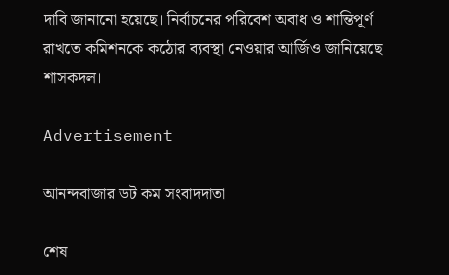দাবি জানানো হয়েছে। নির্বাচনের পরিবেশ অবাধ ও শান্তিপূর্ণ রাখতে কমিশনকে কঠোর ব্যবস্থা নেওয়ার আর্জিও জানিয়েছে শাসকদল।

Advertisement

আনন্দবাজার ডট কম সংবাদদাতা

শেষ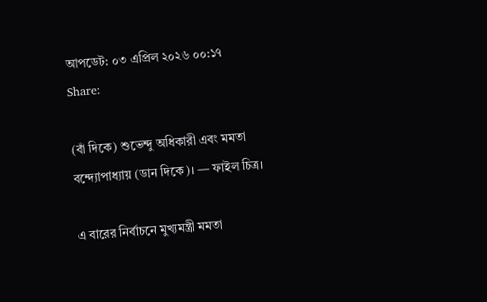আপডেট: ০৩ এপ্রিল ২০২৬ ০০:১৭
Share:

(বাঁ দিকে) শুভেন্দু অধিকারী এবং মমতা বন্দ্যোপাধ্যায় (ডান দিকে)। — ফাইল চিত্র।

এ বারের নির্বাচনে মুখ্যমন্ত্রী মমতা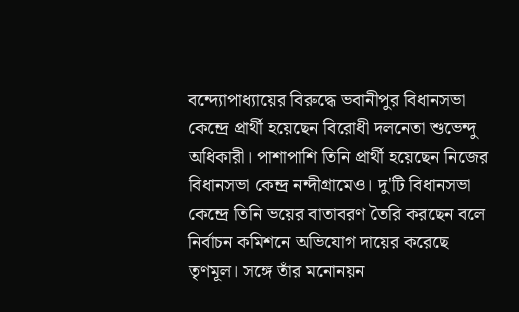বন্দ্যোপাধ্যায়ের বিরুদ্ধে ভবানীপুর বিধানসভা কেন্দ্রে প্রার্থী হয়েছেন বিরোধী দলনেতা শুভেন্দু অধিকারী। পাশাপাশি তিনি প্রার্থী হয়েছেন নিজের বিধানসভা কেন্দ্র নন্দীগ্রামেও। দু'টি বিধানসভা কেন্দ্রে তিনি ভয়ের বাতাবরণ তৈরি করছেন বলে নির্বাচন কমিশনে অভিযোগ দায়ের করেছে তৃণমূল। সঙ্গে তাঁর মনোনয়ন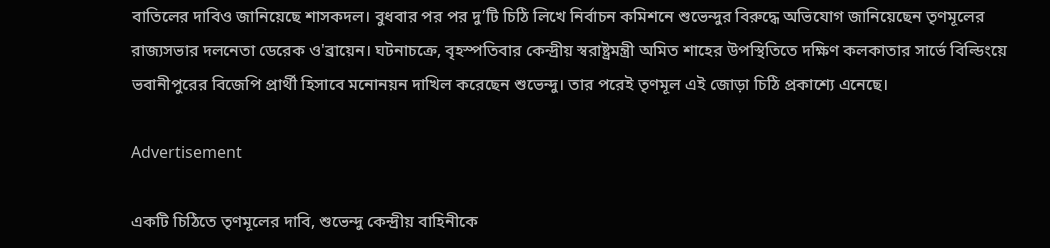বাতিলের দাবিও জানিয়েছে শাসকদল। বুধবার পর পর দু’টি চিঠি লিখে নির্বাচন কমিশনে শুভেন্দুর বিরুদ্ধে অভিযোগ জানিয়েছেন তৃণমূলের রাজ্যসভার দলনেতা ডেরেক ও'ব্রায়েন। ঘটনাচক্রে, বৃহস্পতিবার কেন্দ্রীয় স্বরাষ্ট্রমন্ত্রী অমিত শাহের উপস্থিতিতে দক্ষিণ কলকাতার সার্ভে বিল্ডিংয়ে ভবানীপুরের বিজেপি প্রার্থী হিসাবে মনোনয়ন দাখিল করেছেন শুভেন্দু। তার পরেই তৃণমূল এই জোড়া চিঠি প্রকাশ্যে এনেছে।

Advertisement

একটি চিঠিতে তৃণমূলের দাবি, শুভেন্দু কেন্দ্রীয় বাহিনীকে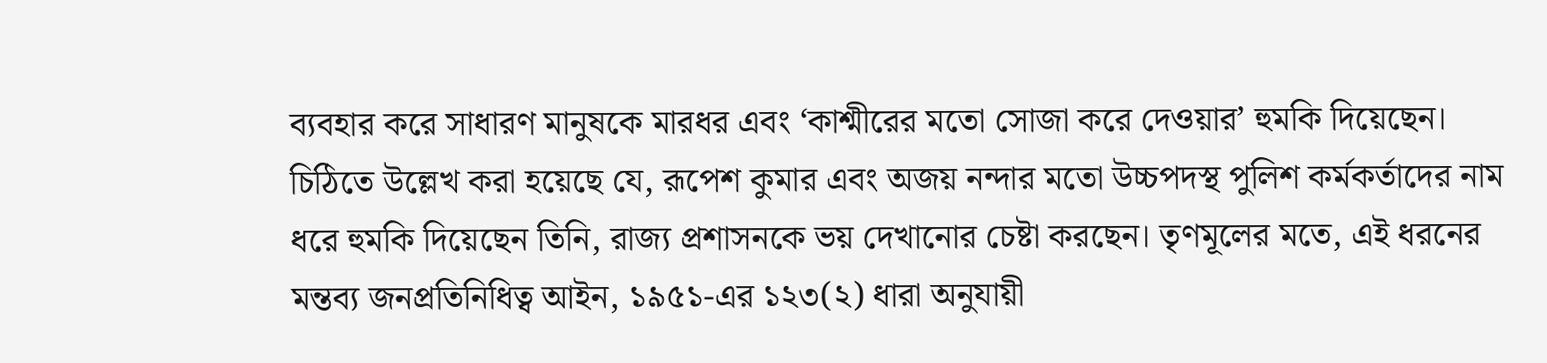ব্যবহার করে সাধারণ মানুষকে মারধর এবং ‘কাশ্মীরের মতো সোজা করে দেওয়ার’ হুমকি দিয়েছেন। চিঠিতে উল্লেখ করা হয়েছে যে, রূপেশ কুমার এবং অজয় নন্দার মতো উচ্চপদস্থ পুলিশ কর্মকর্তাদের নাম ধরে হুমকি দিয়েছেন তিনি, রাজ্য প্রশাসনকে ভয় দেখানোর চেষ্টা করছেন। তৃণমূলের মতে, এই ধরনের মন্তব্য জনপ্রতিনিধিত্ব আইন, ১৯৫১-এর ১২৩(২) ধারা অনুযায়ী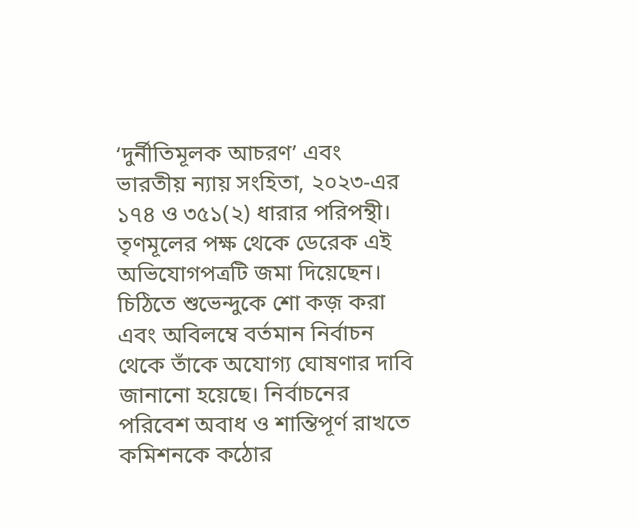‘দুর্নীতিমূলক আচরণ’ এবং ভারতীয় ন্যায় সংহিতা, ২০২৩-এর ১৭৪ ও ৩৫১(২) ধারার পরিপন্থী। তৃণমূলের পক্ষ থেকে ডেরেক এই অভিযোগপত্রটি জমা দিয়েছেন। চিঠিতে শুভেন্দুকে শো কজ় করা এবং অবিলম্বে বর্তমান নির্বাচন থেকে তাঁকে অযোগ্য ঘোষণার দাবি জানানো হয়েছে। নির্বাচনের পরিবেশ অবাধ ও শান্তিপূর্ণ রাখতে কমিশনকে কঠোর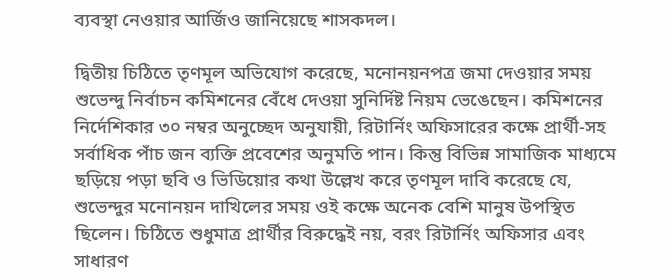ব্যবস্থা নেওয়ার আর্জিও জানিয়েছে শাসকদল।

দ্বিতীয় চিঠিতে তৃণমূল অভিযোগ করেছে, মনোনয়নপত্র জমা দেওয়ার সময় শুভেন্দু নির্বাচন কমিশনের বেঁধে দেওয়া সুনির্দিষ্ট নিয়ম ভেঙেছেন। কমিশনের নির্দেশিকার ৩০ নম্বর অনুচ্ছেদ অনুযায়ী, রিটার্নিং অফিসারের কক্ষে প্রার্থী-সহ সর্বাধিক পাঁচ জন ব্যক্তি প্রবেশের অনুমতি পান। কিন্তু বিভিন্ন সামাজিক মাধ্যমে ছড়িয়ে পড়া ছবি ও ভিডিয়োর কথা উল্লেখ করে তৃণমূল দাবি করেছে যে, শুভেন্দুর মনোনয়ন দাখিলের সময় ওই কক্ষে অনেক বেশি মানুষ উপস্থিত ছিলেন। চিঠিতে শুধুমাত্র প্রার্থীর বিরুদ্ধেই নয়, বরং রিটার্নিং অফিসার এবং সাধারণ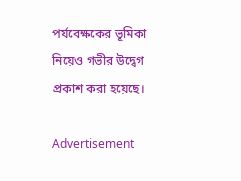পর্যবেক্ষকের ভূমিকা নিয়েও গভীর উদ্বেগ প্রকাশ করা হয়েছে।

Advertisement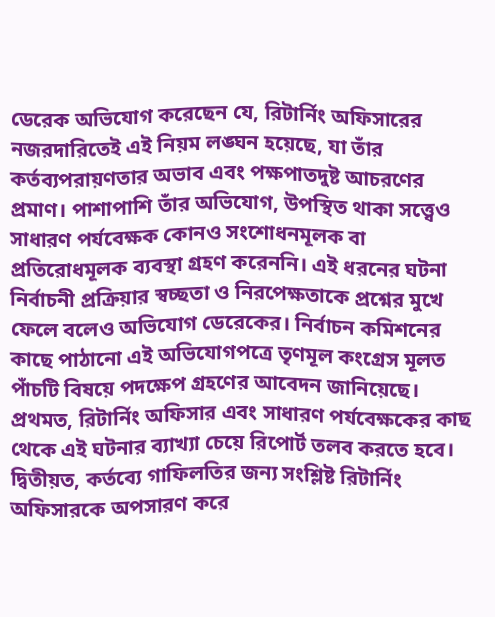ডেরেক অভিযোগ করেছেন যে, রিটার্নিং অফিসারের নজরদারিতেই এই নিয়ম লঙ্ঘন হয়েছে, যা তাঁর কর্তব্যপরায়ণতার অভাব এবং পক্ষপাতদুষ্ট আচরণের প্রমাণ। পাশাপাশি তাঁর অভিযোগ, উপস্থিত থাকা সত্ত্বেও সাধারণ পর্যবেক্ষক কোনও সংশোধনমূলক বা প্রতিরোধমূলক ব্যবস্থা গ্রহণ করেননি। এই ধরনের ঘটনা নির্বাচনী প্রক্রিয়ার স্বচ্ছতা ও নিরপেক্ষতাকে প্রশ্নের মুখে ফেলে বলেও অভিযোগ ডেরেকের। নির্বাচন কমিশনের কাছে পাঠানো এই অভিযোগপত্রে তৃণমূল কংগ্রেস মূলত পাঁচটি বিষয়ে পদক্ষেপ গ্রহণের আবেদন জানিয়েছে। প্রথমত, রিটার্নিং অফিসার এবং সাধারণ পর্যবেক্ষকের কাছ থেকে এই ঘটনার ব্যাখ্যা চেয়ে রিপোর্ট তলব করতে হবে। দ্বিতীয়ত, কর্তব্যে গাফিলতির জন্য সংশ্লিষ্ট রিটার্নিং অফিসারকে অপসারণ করে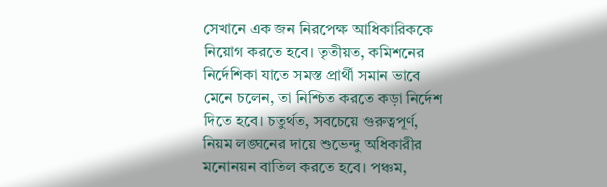সেখানে এক জন নিরপেক্ষ আধিকারিককে নিয়োগ করতে হবে। তৃতীয়ত, কমিশনের নির্দেশিকা যাতে সমস্ত প্রার্থী সমান ভাবে মেনে চলেন, তা নিশ্চিত করতে কড়া নির্দেশ দিতে হবে। চতুর্থত, সবচেয়ে গুরুত্বপূর্ণ, নিয়ম লঙ্ঘনের দায়ে শুভেন্দু অধিকারীর মনোনয়ন বাতিল করতে হবে। পঞ্চম,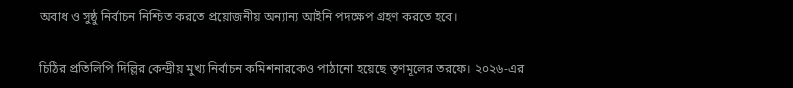অবাধ ও সুষ্ঠু নির্বাচন নিশ্চিত করতে প্রয়োজনীয় অন্যান্য আইনি পদক্ষেপ গ্রহণ করতে হবে।

চিঠির প্রতিলিপি দিল্লির কেন্দ্রীয় মুখ্য নির্বাচন কমিশনারকেও পাঠানো হয়েছে তৃণমূলের তরফে। ২০২৬-এর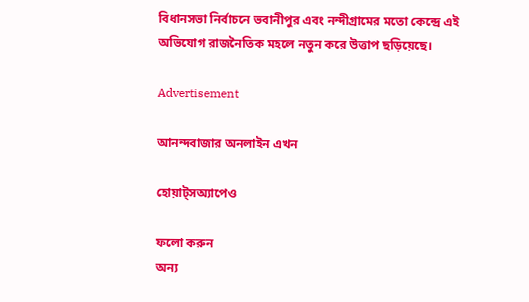বিধানসভা নির্বাচনে ভবানীপুর এবং নন্দীগ্রামের মতো কেন্দ্রে এই অভিযোগ রাজনৈতিক মহলে নতুন করে উত্তাপ ছড়িয়েছে।

Advertisement

আনন্দবাজার অনলাইন এখন

হোয়াট্‌সঅ্যাপেও

ফলো করুন
অন্য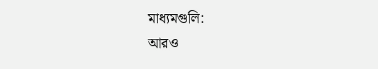মাধ্যমগুলি:
আরও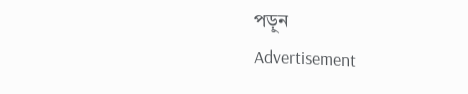পড়ুন
Advertisement